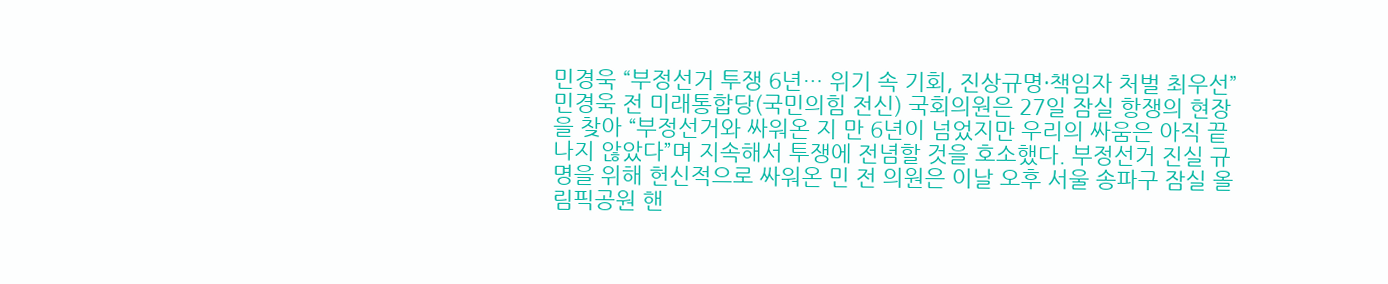민경욱 “부정선거 투쟁 6년… 위기 속 기회, 진상규명·책임자 처벌 최우선”
민경욱 전 미래통합당(국민의힘 전신) 국회의원은 27일 잠실 항쟁의 현장을 찾아 “부정선거와 싸워온 지 만 6년이 넘었지만 우리의 싸움은 아직 끝나지 않았다”며 지속해서 투쟁에 전념할 것을 호소했다. 부정선거 진실 규명을 위해 헌신적으로 싸워온 민 전 의원은 이날 오후 서울 송파구 잠실 올림픽공원 핸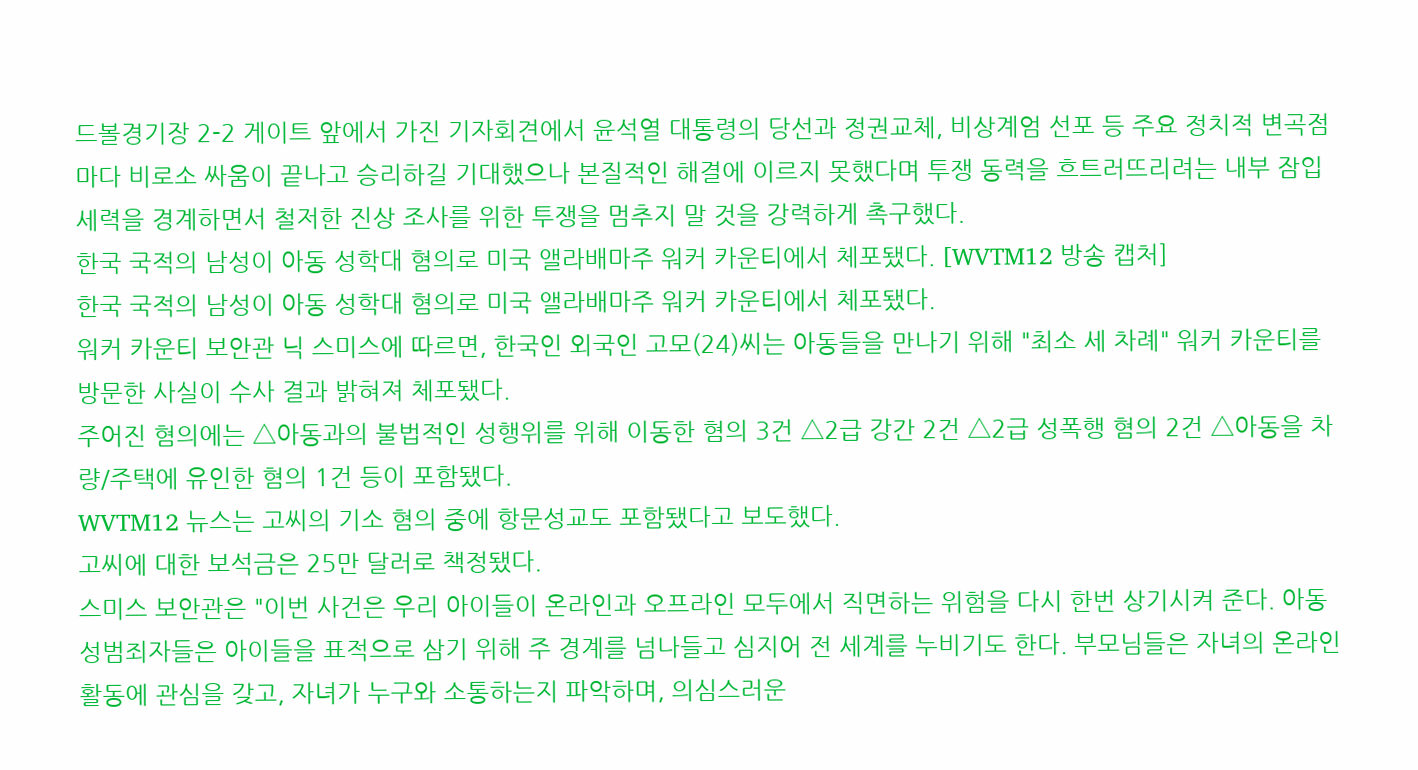드볼경기장 2-2 게이트 앞에서 가진 기자회견에서 윤석열 대통령의 당선과 정권교체, 비상계엄 선포 등 주요 정치적 변곡점마다 비로소 싸움이 끝나고 승리하길 기대했으나 본질적인 해결에 이르지 못했다며 투쟁 동력을 흐트러뜨리려는 내부 잠입 세력을 경계하면서 철저한 진상 조사를 위한 투쟁을 멈추지 말 것을 강력하게 촉구했다.
한국 국적의 남성이 아동 성학대 혐의로 미국 앨라배마주 워커 카운티에서 체포됐다. [WVTM12 방송 캡처]
한국 국적의 남성이 아동 성학대 혐의로 미국 앨라배마주 워커 카운티에서 체포됐다.
워커 카운티 보안관 닉 스미스에 따르면, 한국인 외국인 고모(24)씨는 아동들을 만나기 위해 "최소 세 차례" 워커 카운티를 방문한 사실이 수사 결과 밝혀져 체포됐다.
주어진 혐의에는 △아동과의 불법적인 성행위를 위해 이동한 혐의 3건 △2급 강간 2건 △2급 성폭행 혐의 2건 △아동을 차량/주택에 유인한 혐의 1건 등이 포함됐다.
WVTM12 뉴스는 고씨의 기소 혐의 중에 항문성교도 포함됐다고 보도했다.
고씨에 대한 보석금은 25만 달러로 책정됐다.
스미스 보안관은 "이번 사건은 우리 아이들이 온라인과 오프라인 모두에서 직면하는 위험을 다시 한번 상기시켜 준다. 아동 성범죄자들은 아이들을 표적으로 삼기 위해 주 경계를 넘나들고 심지어 전 세계를 누비기도 한다. 부모님들은 자녀의 온라인 활동에 관심을 갖고, 자녀가 누구와 소통하는지 파악하며, 의심스러운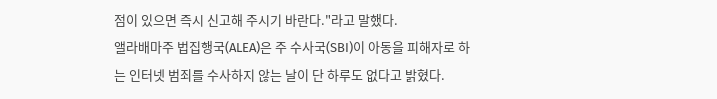점이 있으면 즉시 신고해 주시기 바란다."라고 말했다.
앨라배마주 법집행국(ALEA)은 주 수사국(SBI)이 아동을 피해자로 하는 인터넷 범죄를 수사하지 않는 날이 단 하루도 없다고 밝혔다.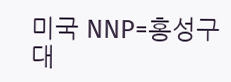미국 NNP=홍성구 대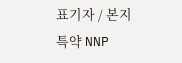표기자 / 본지 특약 NNP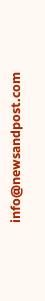info@newsandpost.com